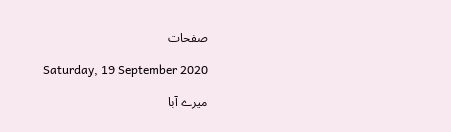صفحات

Saturday, 19 September 2020

میرے آبا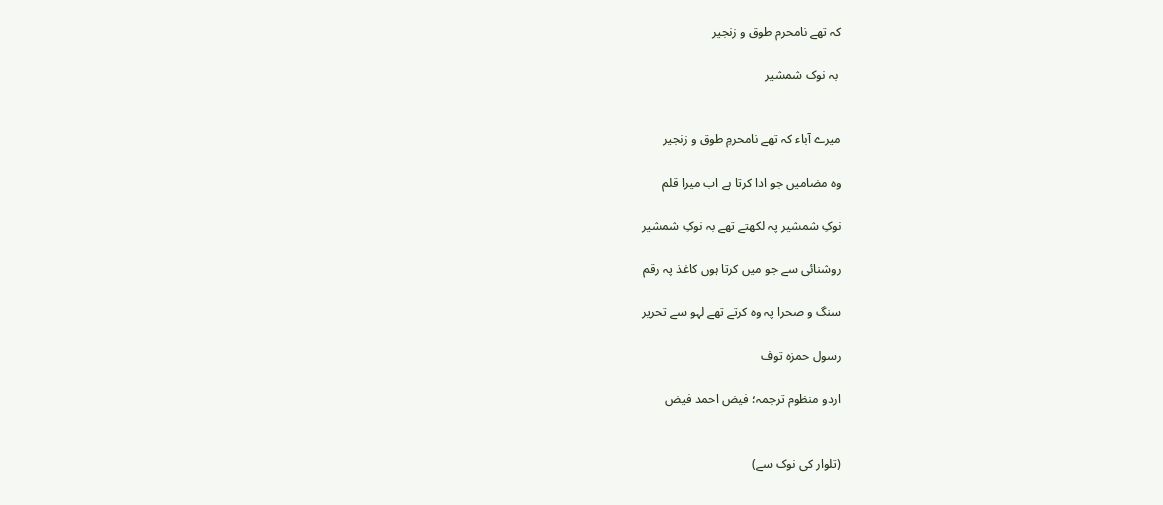کہ تھے نامحرم طوق و زنجیر

 بہ نوک شمشیر


میرے آباء کہ تھے نامحرمِ طوق و زنجیر

وہ مضامیں جو ادا کرتا ہے اب میرا قلم

نوکِ شمشیر پہ لکھتے تھے بہ نوکِ شمشیر

روشنائی سے جو میں کرتا ہوں کاغذ پہ رقم

سنگ و صحرا پہ وہ کرتے تھے لہو سے تحریر

رسول حمزہ توف

اردو منظوم ترجمہ؛ فیض احمد فیض


(تلوار کی نوک سے)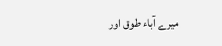میرے آباء طوق اور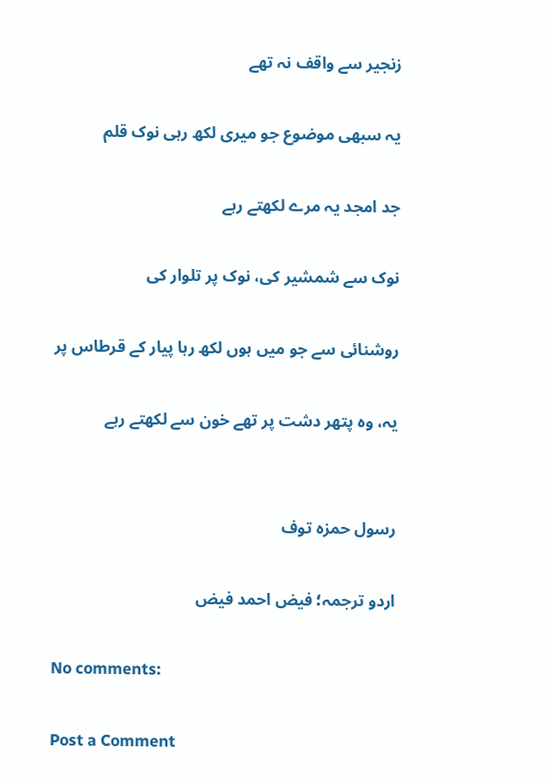زنجیر سے واقف نہ تھے

یہ سبھی موضوع جو میری لکھ رہی نوک قلم

جد امجد یہ مرے لکھتے رہے

نوک سے شمشیر کی، نوک پر تلوار کی

روشنائی سے جو میں ہوں لکھ رہا پیار کے قرطاس پر

یہ، وہ پتھر دشت پر تھے خون سے لکھتے رہے


رسول حمزہ توف

اردو ترجمہ؛ فیض احمد فیض

No comments:

Post a Comment